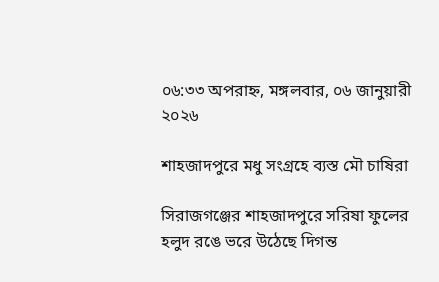০৬:৩৩ অপরাহ্ন, মঙ্গলবার, ০৬ জানুয়ারী ২০২৬

শাহজাদপুরে মধু সংগ্রহে ব্যস্ত মৌ চাষিরা

সিরাজগঞ্জের শাহজাদপুরে সরিষা ফুলের হলুদ রঙে ভরে উঠেছে দিগন্ত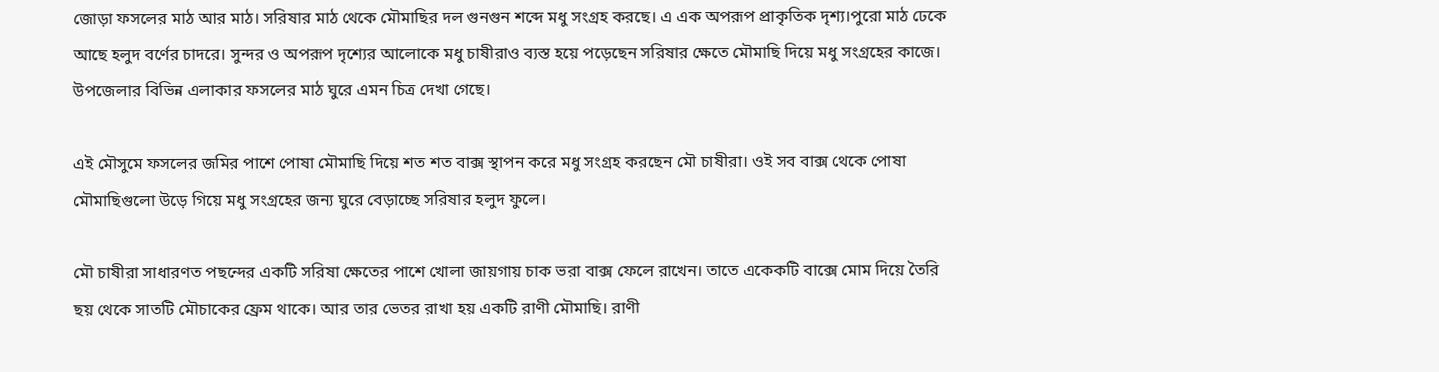জোড়া ফসলের মাঠ আর মাঠ। সরিষার মাঠ থেকে মৌমাছির দল গুনগুন শব্দে মধু সংগ্রহ করছে। এ এক অপরূপ প্রাকৃতিক দৃশ্য।পুরো মাঠ ঢেকে আছে হলুদ বর্ণের চাদরে। সুন্দর ও অপরূপ দৃশ্যের আলোকে মধু চাষীরাও ব্যস্ত হয়ে পড়েছেন সরিষার ক্ষেতে মৌমাছি দিয়ে মধু সংগ্রহের কাজে। উপজেলার বিভিন্ন এলাকার ফসলের মাঠ ঘুরে এমন চিত্র দেখা গেছে।

এই মৌসুমে ফসলের জমির পাশে পোষা মৌমাছি দিয়ে শত শত বাক্স স্থাপন করে মধু সংগ্রহ করছেন মৌ চাষীরা। ওই সব বাক্স থেকে পোষা মৌমাছিগুলো উড়ে গিয়ে মধু সংগ্রহের জন্য ঘুরে বেড়াচ্ছে সরিষার হলুদ ফুলে।

মৌ চাষীরা সাধারণত পছন্দের একটি সরিষা ক্ষেতের পাশে খোলা জায়গায় চাক ভরা বাক্স ফেলে রাখেন। তাতে একেকটি বাক্সে মোম দিয়ে তৈরি ছয় থেকে সাতটি মৌচাকের ফ্রেম থাকে। আর তার ভেতর রাখা হয় একটি রাণী মৌমাছি। রাণী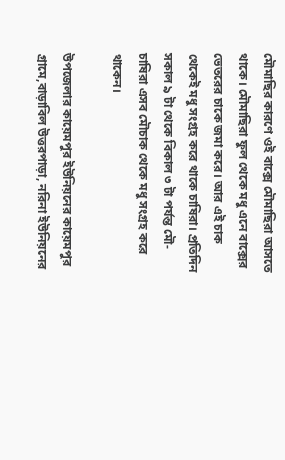মৌমাছির কারণে ওই বাক্সে মৌমাছিরা আসতে থাকে। মৌমাছিরা ফুল থেকে মধু এনে বাক্সের ভেতরের চাকে জমা করে। আর এই চাক থেকেই মধু সংগ্রহ করে থাকে চাষিরা। প্রতিদিন সকাল ৯ টা থেকে বিকাল ৩ টা পর্যন্ত মৌ-চাষিরা এসব মৌচাক থেকে মধু সংগ্রহ করে থাকেন।

উপজেলার কায়েমপুর ইউনিয়নের কায়েমপুর গ্রামে,বাড়াবিল উত্তরপাড়া, নরিনা ইউনিয়নের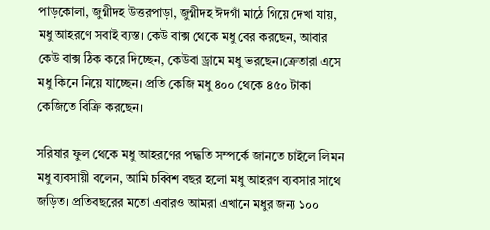পাড়কোলা, জুগ্নীদহ উত্তরপাড়া, জুগ্নীদহ ঈদগাঁ মাঠে গিয়ে দেখা যায়, মধু আহরণে সবাই ব্যস্ত। কেউ বাক্স থেকে মধু বের করছেন, আবার কেউ বাক্স ঠিক করে দিচ্ছেন, কেউবা ড্রামে মধু ভরছেন।ক্রেতারা এসে মধু কিনে নিয়ে যাচ্ছেন। প্রতি কেজি মধু ৪০০ থেকে ৪৫০ টাকা কেজিতে বিক্রি করছেন।

সরিষার ফুল থেকে মধু আহরণের পদ্ধতি সম্পর্কে জানতে চাইলে লিমন মধু ব্যবসায়ী বলেন, আমি চব্বিশ বছর হলো মধু আহরণ ব্যবসার সাথে জড়িত। প্রতিবছরের মতো এবারও আমরা এখানে মধুর জন্য ১০০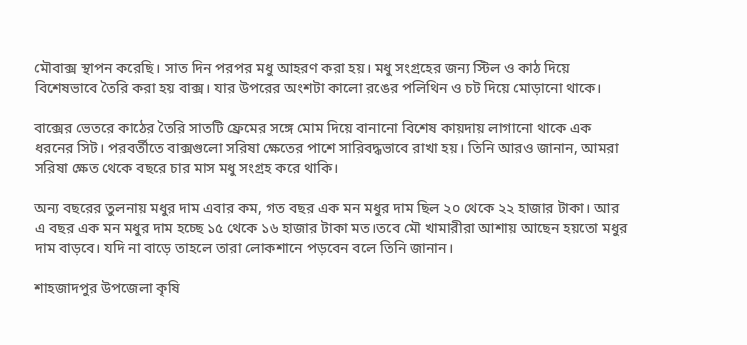মৌবাক্স স্থাপন করেছি। সাত দিন পরপর মধু আহরণ করা হয়। মধু সংগ্রহের জন্য স্টিল ও কাঠ দিয়ে বিশেষভাবে তৈরি করা হয় বাক্স। যার উপরের অংশটা কালো রঙের পলিথিন ও চট দিয়ে মোড়ানো থাকে।

বাক্সের ভেতরে কাঠের তৈরি সাতটি ফ্রেমের সঙ্গে মোম দিয়ে বানানো বিশেষ কায়দায় লাগানো থাকে এক ধরনের সিট। পরবর্তীতে বাক্সগুলো সরিষা ক্ষেতের পাশে সারিবদ্ধভাবে রাখা হয়। তিনি আরও জানান, আমরা সরিষা ক্ষেত থেকে বছরে চার মাস মধু সংগ্রহ করে থাকি।

অন্য বছরের তুলনায় মধুর দাম এবার কম, গত বছর এক মন মধুর দাম ছিল ২০ থেকে ২২ হাজার টাকা। আর এ বছর এক মন মধুর দাম হচ্ছে ১৫ থেকে ১৬ হাজার টাকা মত।তবে মৌ খামারীরা আশায় আছেন হয়তো মধুর দাম বাড়বে। যদি না বাড়ে তাহলে তারা লোকশানে পড়বেন বলে তিনি জানান।

শাহজাদপুর উপজেলা কৃষি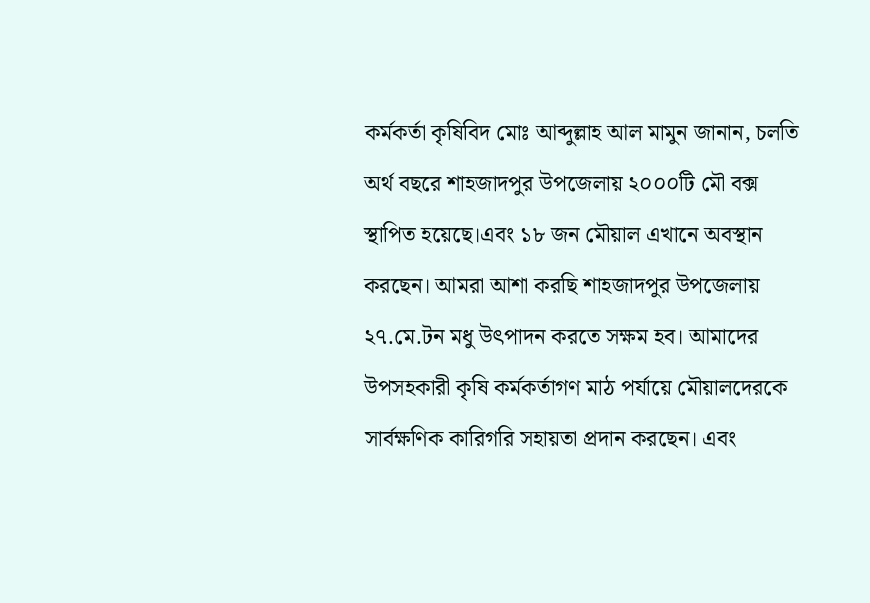কর্মকর্তা কৃষিবিদ মোঃ আব্দুল্লাহ আল মামুন জানান, চলতি অর্থ বছরে শাহজাদপুর উপজেলায় ২০০০টি মৌ বক্স স্থাপিত হয়েছে।এবং ১৮ জন মৌয়াল এখানে অবস্থান করছেন। আমরা আশা করছি শাহজাদপুর উপজেলায় ২৭.মে.টন মধু উৎপাদন করতে সক্ষম হব। আমাদের উপসহকারী কৃষি কর্মকর্তাগণ মাঠ পর্যায়ে মৌয়ালদেরকে সার্বক্ষণিক কারিগরি সহায়তা প্রদান করছেন। এবং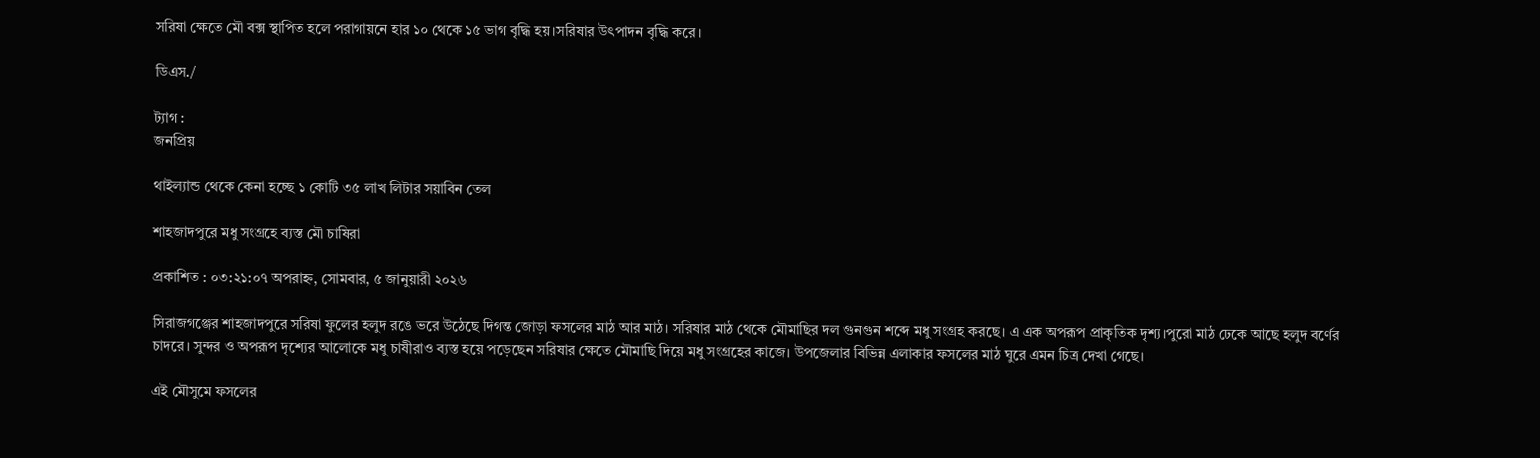সরিষা ক্ষেতে মৌ বক্স স্থাপিত হলে পরাগায়নে হার ১০ থেকে ১৫ ভাগ বৃদ্ধি হয়।সরিষার উৎপাদন বৃদ্ধি করে।

ডিএস./

ট্যাগ :
জনপ্রিয়

থাইল্যান্ড থেকে কেনা হচ্ছে ১ কোটি ৩৫ লাখ লিটার সয়াবিন তেল

শাহজাদপুরে মধু সংগ্রহে ব্যস্ত মৌ চাষিরা

প্রকাশিত : ০৩:২১:০৭ অপরাহ্ন, সোমবার, ৫ জানুয়ারী ২০২৬

সিরাজগঞ্জের শাহজাদপুরে সরিষা ফুলের হলুদ রঙে ভরে উঠেছে দিগন্ত জোড়া ফসলের মাঠ আর মাঠ। সরিষার মাঠ থেকে মৌমাছির দল গুনগুন শব্দে মধু সংগ্রহ করছে। এ এক অপরূপ প্রাকৃতিক দৃশ্য।পুরো মাঠ ঢেকে আছে হলুদ বর্ণের চাদরে। সুন্দর ও অপরূপ দৃশ্যের আলোকে মধু চাষীরাও ব্যস্ত হয়ে পড়েছেন সরিষার ক্ষেতে মৌমাছি দিয়ে মধু সংগ্রহের কাজে। উপজেলার বিভিন্ন এলাকার ফসলের মাঠ ঘুরে এমন চিত্র দেখা গেছে।

এই মৌসুমে ফসলের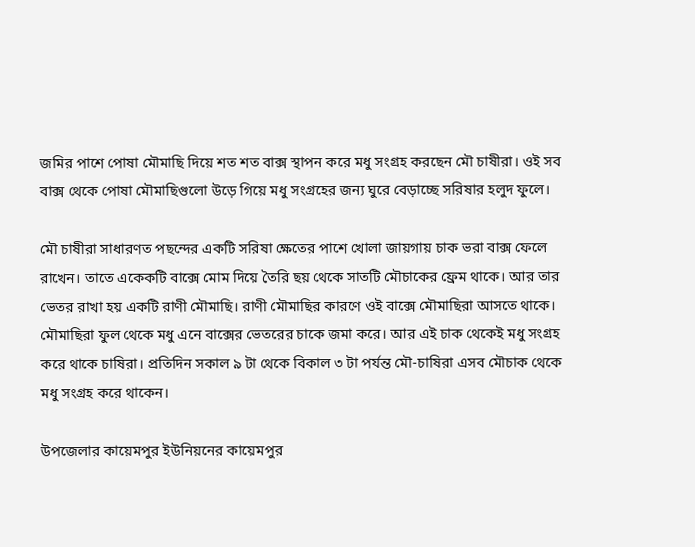জমির পাশে পোষা মৌমাছি দিয়ে শত শত বাক্স স্থাপন করে মধু সংগ্রহ করছেন মৌ চাষীরা। ওই সব বাক্স থেকে পোষা মৌমাছিগুলো উড়ে গিয়ে মধু সংগ্রহের জন্য ঘুরে বেড়াচ্ছে সরিষার হলুদ ফুলে।

মৌ চাষীরা সাধারণত পছন্দের একটি সরিষা ক্ষেতের পাশে খোলা জায়গায় চাক ভরা বাক্স ফেলে রাখেন। তাতে একেকটি বাক্সে মোম দিয়ে তৈরি ছয় থেকে সাতটি মৌচাকের ফ্রেম থাকে। আর তার ভেতর রাখা হয় একটি রাণী মৌমাছি। রাণী মৌমাছির কারণে ওই বাক্সে মৌমাছিরা আসতে থাকে। মৌমাছিরা ফুল থেকে মধু এনে বাক্সের ভেতরের চাকে জমা করে। আর এই চাক থেকেই মধু সংগ্রহ করে থাকে চাষিরা। প্রতিদিন সকাল ৯ টা থেকে বিকাল ৩ টা পর্যন্ত মৌ-চাষিরা এসব মৌচাক থেকে মধু সংগ্রহ করে থাকেন।

উপজেলার কায়েমপুর ইউনিয়নের কায়েমপুর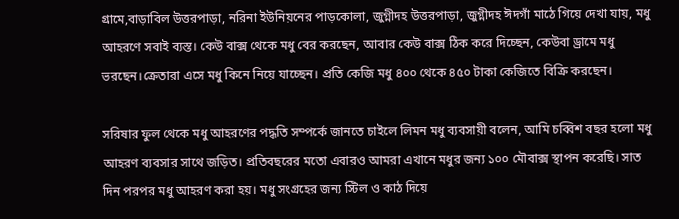গ্রামে,বাড়াবিল উত্তরপাড়া, নরিনা ইউনিয়নের পাড়কোলা, জুগ্নীদহ উত্তরপাড়া, জুগ্নীদহ ঈদগাঁ মাঠে গিয়ে দেখা যায়, মধু আহরণে সবাই ব্যস্ত। কেউ বাক্স থেকে মধু বের করছেন, আবার কেউ বাক্স ঠিক করে দিচ্ছেন, কেউবা ড্রামে মধু ভরছেন।ক্রেতারা এসে মধু কিনে নিয়ে যাচ্ছেন। প্রতি কেজি মধু ৪০০ থেকে ৪৫০ টাকা কেজিতে বিক্রি করছেন।

সরিষার ফুল থেকে মধু আহরণের পদ্ধতি সম্পর্কে জানতে চাইলে লিমন মধু ব্যবসায়ী বলেন, আমি চব্বিশ বছর হলো মধু আহরণ ব্যবসার সাথে জড়িত। প্রতিবছরের মতো এবারও আমরা এখানে মধুর জন্য ১০০ মৌবাক্স স্থাপন করেছি। সাত দিন পরপর মধু আহরণ করা হয়। মধু সংগ্রহের জন্য স্টিল ও কাঠ দিয়ে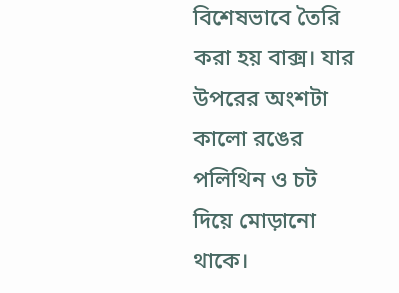বিশেষভাবে তৈরি করা হয় বাক্স। যার উপরের অংশটা কালো রঙের পলিথিন ও চট দিয়ে মোড়ানো থাকে।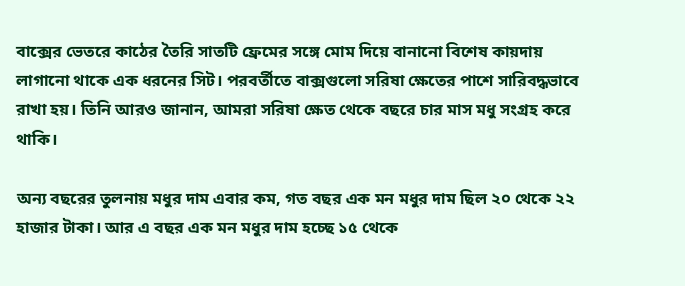বাক্সের ভেতরে কাঠের তৈরি সাতটি ফ্রেমের সঙ্গে মোম দিয়ে বানানো বিশেষ কায়দায় লাগানো থাকে এক ধরনের সিট। পরবর্তীতে বাক্সগুলো সরিষা ক্ষেতের পাশে সারিবদ্ধভাবে রাখা হয়। তিনি আরও জানান, আমরা সরিষা ক্ষেত থেকে বছরে চার মাস মধু সংগ্রহ করে থাকি।

অন্য বছরের তুলনায় মধুর দাম এবার কম, গত বছর এক মন মধুর দাম ছিল ২০ থেকে ২২ হাজার টাকা। আর এ বছর এক মন মধুর দাম হচ্ছে ১৫ থেকে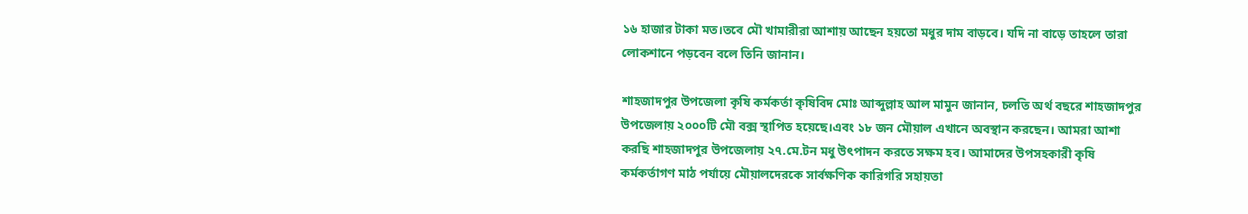১৬ হাজার টাকা মত।তবে মৌ খামারীরা আশায় আছেন হয়তো মধুর দাম বাড়বে। যদি না বাড়ে তাহলে তারা লোকশানে পড়বেন বলে তিনি জানান।

শাহজাদপুর উপজেলা কৃষি কর্মকর্তা কৃষিবিদ মোঃ আব্দুল্লাহ আল মামুন জানান, চলতি অর্থ বছরে শাহজাদপুর উপজেলায় ২০০০টি মৌ বক্স স্থাপিত হয়েছে।এবং ১৮ জন মৌয়াল এখানে অবস্থান করছেন। আমরা আশা করছি শাহজাদপুর উপজেলায় ২৭.মে.টন মধু উৎপাদন করতে সক্ষম হব। আমাদের উপসহকারী কৃষি কর্মকর্তাগণ মাঠ পর্যায়ে মৌয়ালদেরকে সার্বক্ষণিক কারিগরি সহায়তা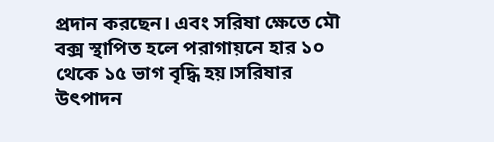প্রদান করছেন। এবং সরিষা ক্ষেতে মৌ বক্স স্থাপিত হলে পরাগায়নে হার ১০ থেকে ১৫ ভাগ বৃদ্ধি হয়।সরিষার উৎপাদন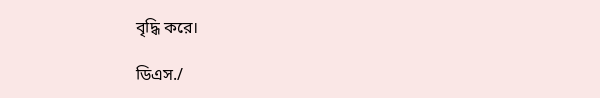বৃদ্ধি করে।

ডিএস./